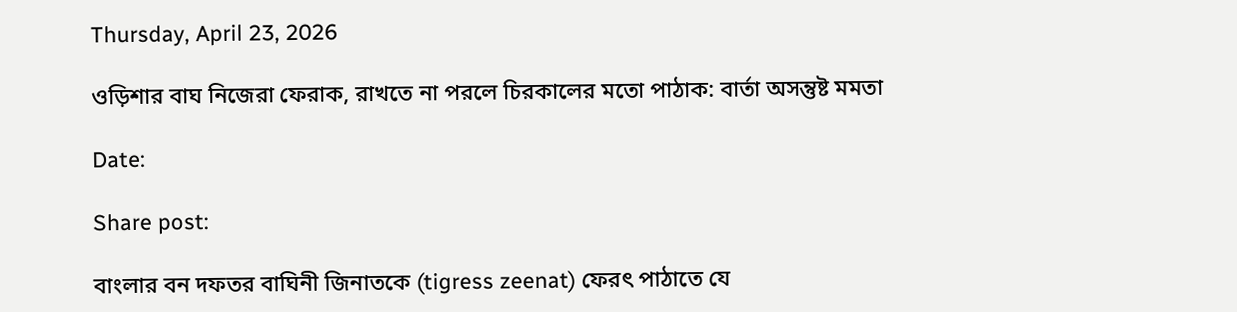Thursday, April 23, 2026

ওড়িশার বাঘ নিজেরা ফেরাক, রাখতে না পরলে চিরকালের মতো পাঠাক: বার্তা অসন্তুষ্ট মমতা

Date:

Share post:

বাংলার বন দফতর বাঘিনী জিনাতকে (tigress zeenat) ফেরৎ পাঠাতে যে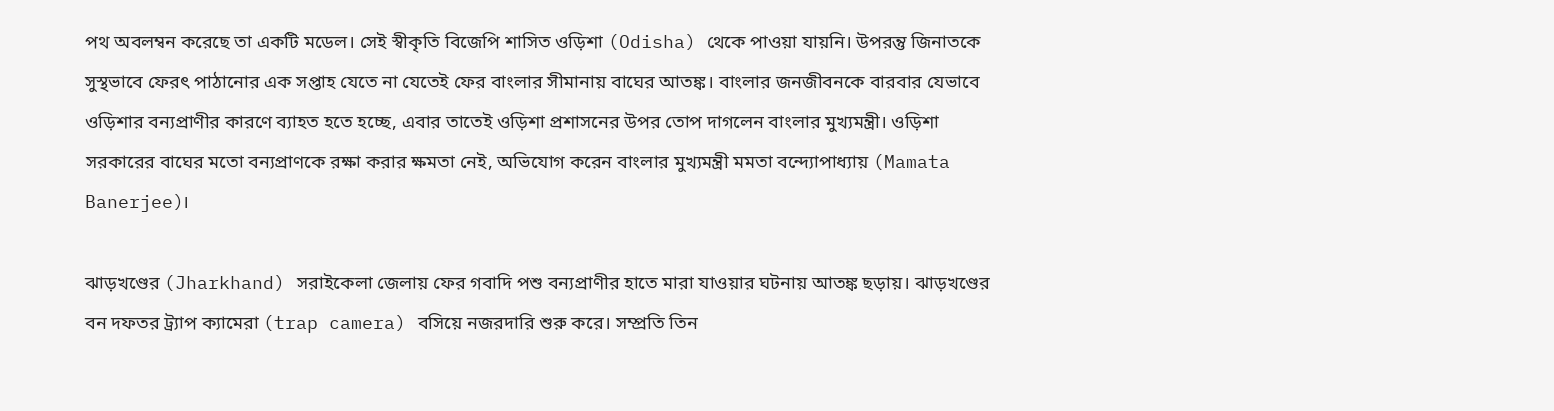পথ অবলম্বন করেছে তা একটি মডেল। সেই স্বীকৃতি বিজেপি শাসিত ওড়িশা (Odisha) থেকে পাওয়া যায়নি। উপরন্তু জিনাতকে সুস্থভাবে ফেরৎ পাঠানোর এক সপ্তাহ যেতে না যেতেই ফের বাংলার সীমানায় বাঘের আতঙ্ক। বাংলার জনজীবনকে বারবার যেভাবে ওড়িশার বন্যপ্রাণীর কারণে ব্যাহত হতে হচ্ছে, এবার তাতেই ওড়িশা প্রশাসনের উপর তোপ দাগলেন বাংলার মুখ্যমন্ত্রী। ওড়িশা সরকারের বাঘের মতো বন্যপ্রাণকে রক্ষা করার ক্ষমতা নেই, অভিযোগ করেন বাংলার মুখ্যমন্ত্রী মমতা বন্দ্যোপাধ্যায় (Mamata Banerjee)।

ঝাড়খণ্ডের (Jharkhand) সরাইকেলা জেলায় ফের গবাদি পশু বন্যপ্রাণীর হাতে মারা যাওয়ার ঘটনায় আতঙ্ক ছড়ায়। ঝাড়খণ্ডের বন দফতর ট্র্যাপ ক্যামেরা (trap camera) বসিয়ে নজরদারি শুরু করে। সম্প্রতি তিন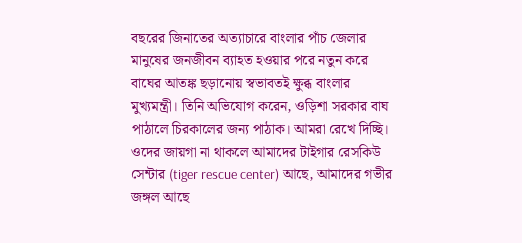বছরের জিনাতের অত্যাচারে বাংলার পাঁচ জেলার মানুষের জনজীবন ব্যাহত হওয়ার পরে নতুন করে বাঘের আতঙ্ক ছড়ানোয় স্বভাবতই ক্ষুব্ধ বাংলার মুখ্যমন্ত্রী। তিনি অভিযোগ করেন, ওড়িশা সরকার বাঘ পাঠালে চিরকালের জন্য পাঠাক। আমরা রেখে দিচ্ছি। ওদের জায়গা না থাকলে আমাদের টাইগার রেসকিউ সেন্টার (tiger rescue center) আছে, আমাদের গভীর জঙ্গল আছে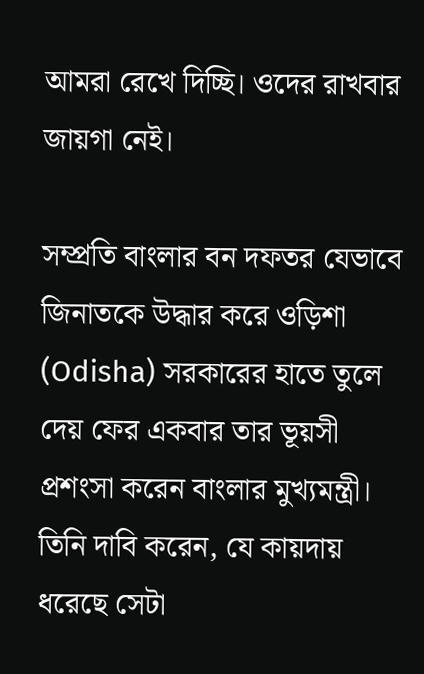আমরা রেখে দিচ্ছি। ওদের রাখবার জায়গা নেই।

সম্প্রতি বাংলার বন দফতর যেভাবে জিনাতকে উদ্ধার করে ওড়িশা (Odisha) সরকারের হাতে তুলে দেয় ফের একবার তার ভূয়সী প্রশংসা করেন বাংলার মুখ্যমন্ত্রী। তিনি দাবি করেন, যে কায়দায় ধরেছে সেটা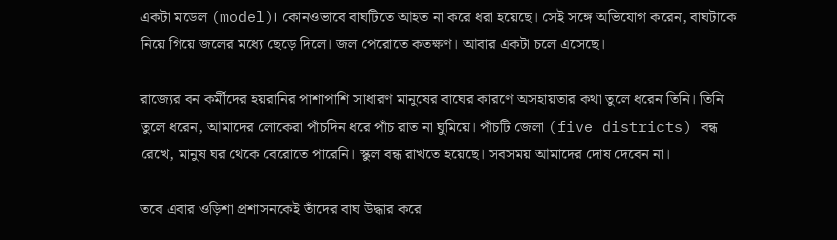একটা মডেল (model)। কোনওভাবে বাঘটিতে আহত না করে ধরা হয়েছে। সেই সঙ্গে অভিযোগ করেন, বাঘটাকে নিয়ে গিয়ে জলের মধ্যে ছেড়ে দিলে। জল পেরোতে কতক্ষণ। আবার একটা চলে এসেছে।

রাজ্যের বন কর্মীদের হয়রানির পাশাপাশি সাধারণ মানুষের বাঘের কারণে অসহায়তার কথা তুলে ধরেন তিনি। তিনি তুলে ধরেন, আমাদের লোকেরা পাঁচদিন ধরে পাঁচ রাত না ঘুমিয়ে। পাঁচটি জেলা (five districts) বন্ধ রেখে, মানুষ ঘর থেকে বেরোতে পারেনি। স্কুল বন্ধ রাখতে হয়েছে। সবসময় আমাদের দোষ দেবেন না।

তবে এবার ওড়িশা প্রশাসনকেই তাঁদের বাঘ উদ্ধার করে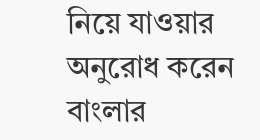নিয়ে যাওয়ার অনুরোধ করেন বাংলার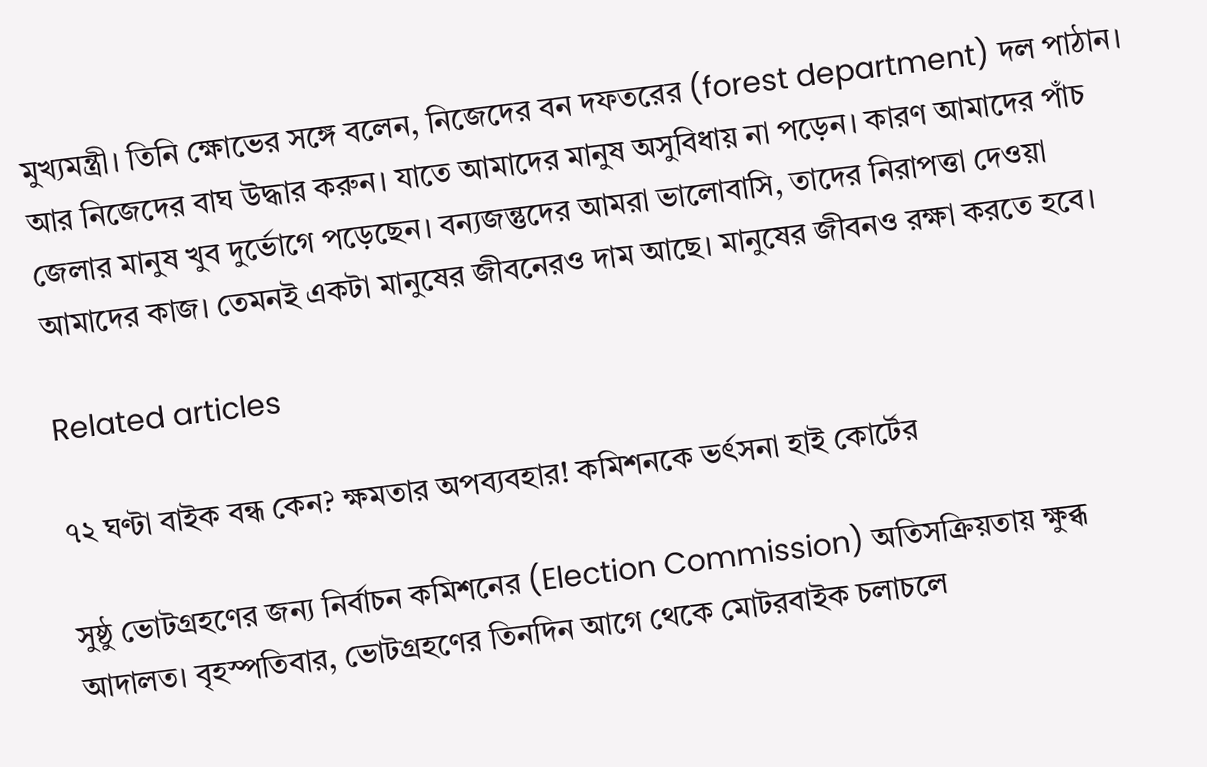মুখ্যমন্ত্রী। তিনি ক্ষোভের সঙ্গে বলেন, নিজেদের বন দফতরের (forest department) দল পাঠান। আর নিজেদের বাঘ উদ্ধার করুন। যাতে আমাদের মানুষ অসুবিধায় না পড়েন। কারণ আমাদের পাঁচ জেলার মানুষ খুব দুর্ভোগে পড়েছেন। বন্যজন্তুদের আমরা ভালোবাসি, তাদের নিরাপত্তা দেওয়া আমাদের কাজ। তেমনই একটা মানুষের জীবনেরও দাম আছে। মানুষের জীবনও রক্ষা করতে হবে।

Related articles

৭২ ঘণ্টা বাইক বন্ধ কেন? ক্ষমতার অপব্যবহার! কমিশনকে ভর্ৎসনা হাই কোর্টের

সুষ্ঠু ভোটগ্রহণের জন্য নির্বাচন কমিশনের (Election Commission) অতিসক্রিয়তায় ক্ষুব্ধ আদালত। বৃহস্পতিবার, ভোটগ্রহণের তিনদিন আগে থেকে মোটরবাইক চলাচলে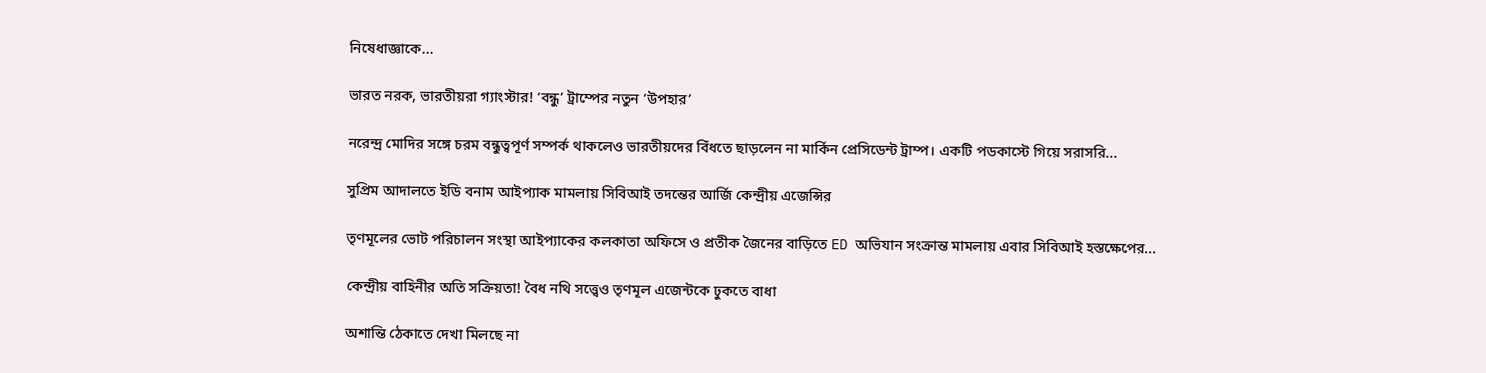নিষেধাজ্ঞাকে...

ভারত নরক, ভারতীয়রা গ্যাংস্টার! ‘বন্ধু’ ট্রাম্পের নতুন ‘উপহার’

নরেন্দ্র মোদির সঙ্গে চরম বন্ধুত্বপূর্ণ সম্পর্ক থাকলেও ভারতীয়দের বিঁধতে ছাড়লেন না মার্কিন প্রেসিডেন্ট ট্রাম্প। একটি পডকাস্টে গিয়ে সরাসরি...

সুপ্রিম আদালতে ইডি বনাম আইপ্যাক মামলায় সিবিআই তদন্তের আর্জি কেন্দ্রীয় এজেন্সির

তৃণমূলের ভোট পরিচালন সংস্থা আইপ্যাকের কলকাতা অফিসে ও প্রতীক জৈনের বাড়িতে ED অভিযান সংক্রান্ত মামলায় এবার সিবিআই হস্তক্ষেপের...

কেন্দ্রীয় বাহিনীর অতি সক্রিয়তা! বৈধ নথি সত্ত্বেও তৃণমূল এজেন্টকে ঢুকতে বাধা

অশান্তি ঠেকাতে দেখা মিলছে না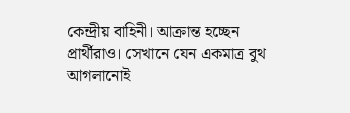কেন্দ্রীয় বাহিনী। আক্রান্ত হচ্ছেন প্রার্থীরাও। সেখানে যেন একমাত্র বুথ আগলানোই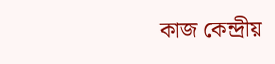কাজ কেন্দ্রীয়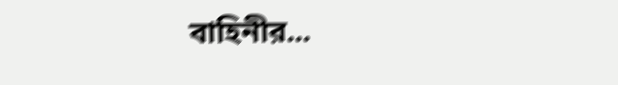বাহিনীর...